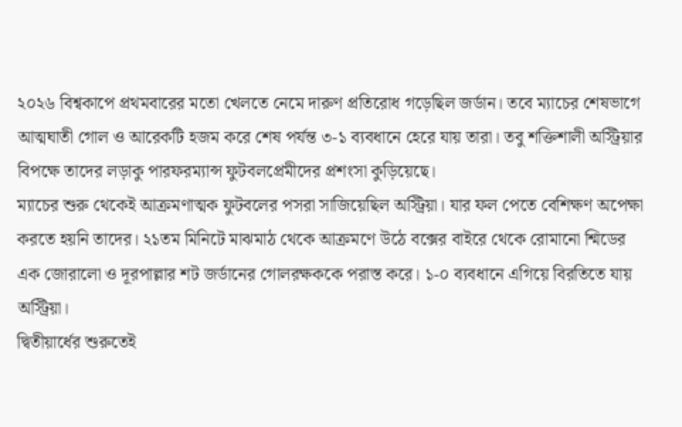২০২৬ বিশ্বকাপে প্রথমবারের মতো খেলতে নেমে দারুণ প্রতিরোধ গড়েছিল জর্ডান। তবে ম্যাচের শেষভাগে আত্মঘাতী গোল ও আরেকটি হজম করে শেষ পর্যন্ত ৩-১ ব্যবধানে হেরে যায় তারা। তবু শক্তিশালী অস্ট্রিয়ার বিপক্ষে তাদের লড়াকু পারফরম্যান্স ফুটবলপ্রেমীদের প্রশংসা কুড়িয়েছে।
ম্যাচের শুরু থেকেই আক্রমণাত্মক ফুটবলের পসরা সাজিয়েছিল অস্ট্রিয়া। যার ফল পেতে বেশিক্ষণ অপেক্ষা করতে হয়নি তাদের। ২১তম মিনিটে মাঝমাঠ থেকে আক্রমণে উঠে বক্সের বাইরে থেকে রোমানো শ্মিডের এক জোরালো ও দূরপাল্লার শট জর্ডানের গোলরক্ষককে পরাস্ত করে। ১-০ ব্যবধানে এগিয়ে বিরতিতে যায় অস্ট্রিয়া।
দ্বিতীয়ার্ধের শুরুতেই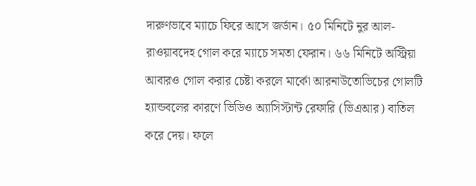দারুণভাবে ম্যাচে ফিরে আসে জর্ডান। ৫০ মিনিটে নুর আল-রাওয়াবদেহ গোল করে ম্যাচে সমতা ফেরান। ৬৬ মিনিটে অস্ট্রিয়া আবারও গোল করার চেষ্টা করলে মার্কো আরনাউতোভিচের গোলটি হ্যান্ডবলের কারণে ভিডিও অ্যাসিস্টান্ট রেফারি (ভিএআর) বাতিল করে দেয়। ফলে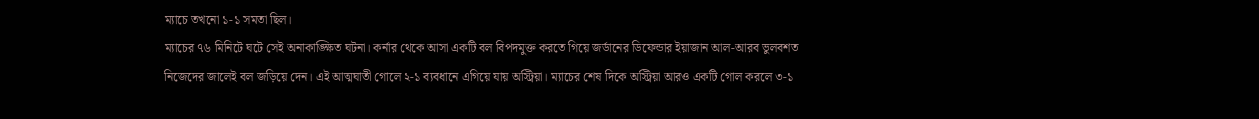ম্যাচে তখনো ১-১ সমতা ছিল।
ম্যাচের ৭৬ মিনিটে ঘটে সেই অনাকাঙ্ক্ষিত ঘটনা। কর্নার থেকে আসা একটি বল বিপদমুক্ত করতে গিয়ে জর্ডানের ডিফেন্ডার ইয়াজান আল-আরব ভুলবশত নিজেদের জালেই বল জড়িয়ে দেন। এই আত্মঘাতী গোলে ২-১ ব্যবধানে এগিয়ে যায় অস্ট্রিয়া। ম্যাচের শেষ দিকে অস্ট্রিয়া আরও একটি গোল করলে ৩-১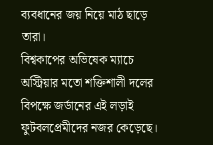ব্যবধানের জয় নিয়ে মাঠ ছাড়ে তারা।
বিশ্বকাপের অভিষেক ম্যাচে অস্ট্রিয়ার মতো শক্তিশালী দলের বিপক্ষে জর্ডানের এই লড়াই ফুটবলপ্রেমীদের নজর কেড়েছে।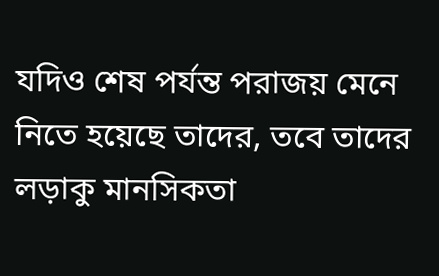যদিও শেষ পর্যন্ত পরাজয় মেনে নিতে হয়েছে তাদের, তবে তাদের লড়াকু মানসিকতা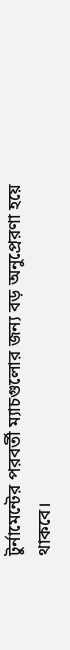টুর্নামেন্টের পরবর্তী ম্যাচগুলোর জন্য বড় অনুপ্রেরণা হয়ে থাকবে।